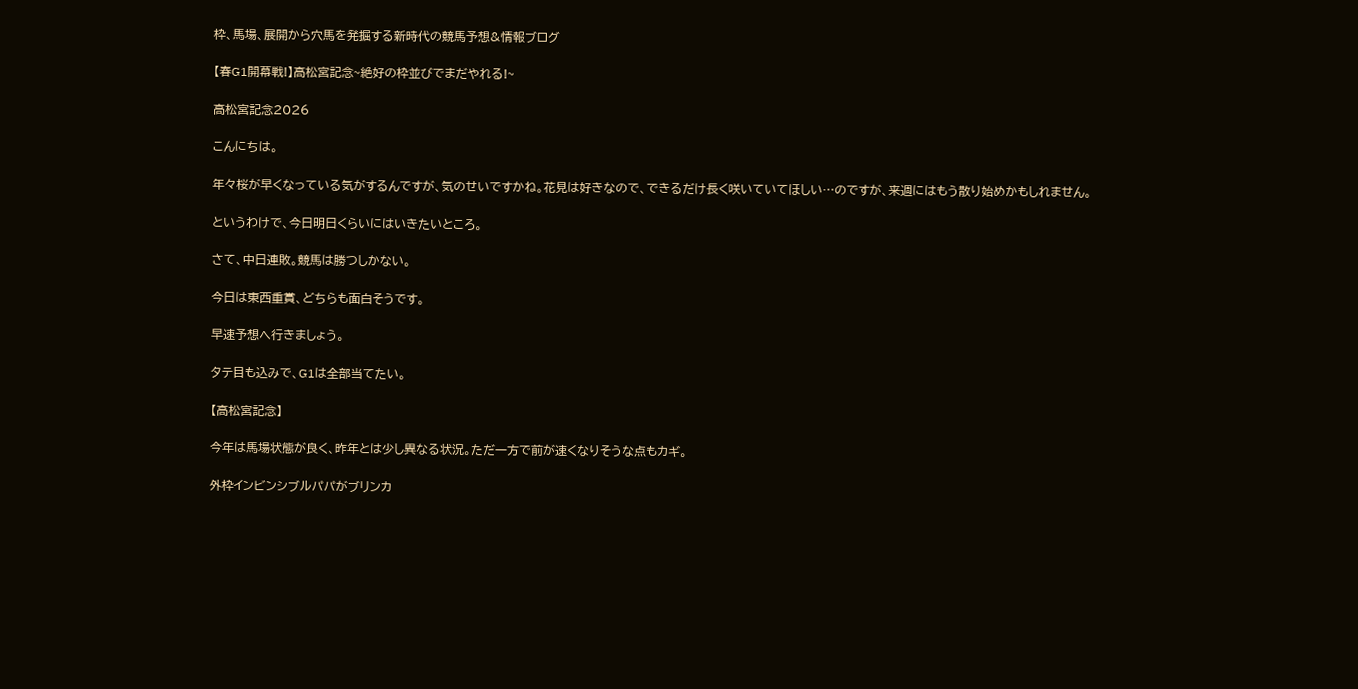枠、馬場、展開から穴馬を発掘する新時代の競馬予想&情報ブログ

【春G1開幕戦!】高松宮記念~絶好の枠並びでまだやれる!~

高松宮記念2026

こんにちは。

年々桜が早くなっている気がするんですが、気のせいですかね。花見は好きなので、できるだけ長く咲いていてほしい…のですが、来週にはもう散り始めかもしれません。

というわけで、今日明日くらいにはいきたいところ。

さて、中日連敗。競馬は勝つしかない。

今日は東西重賞、どちらも面白そうです。

早速予想へ行きましょう。

タテ目も込みで、G1は全部当てたい。

【高松宮記念】

今年は馬場状態が良く、昨年とは少し異なる状況。ただ一方で前が速くなりそうな点もカギ。

外枠インビンシブルパパがブリンカ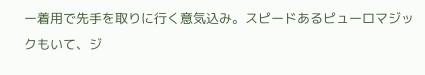ー着用で先手を取りに行く意気込み。スピードあるピューロマジックもいて、ジ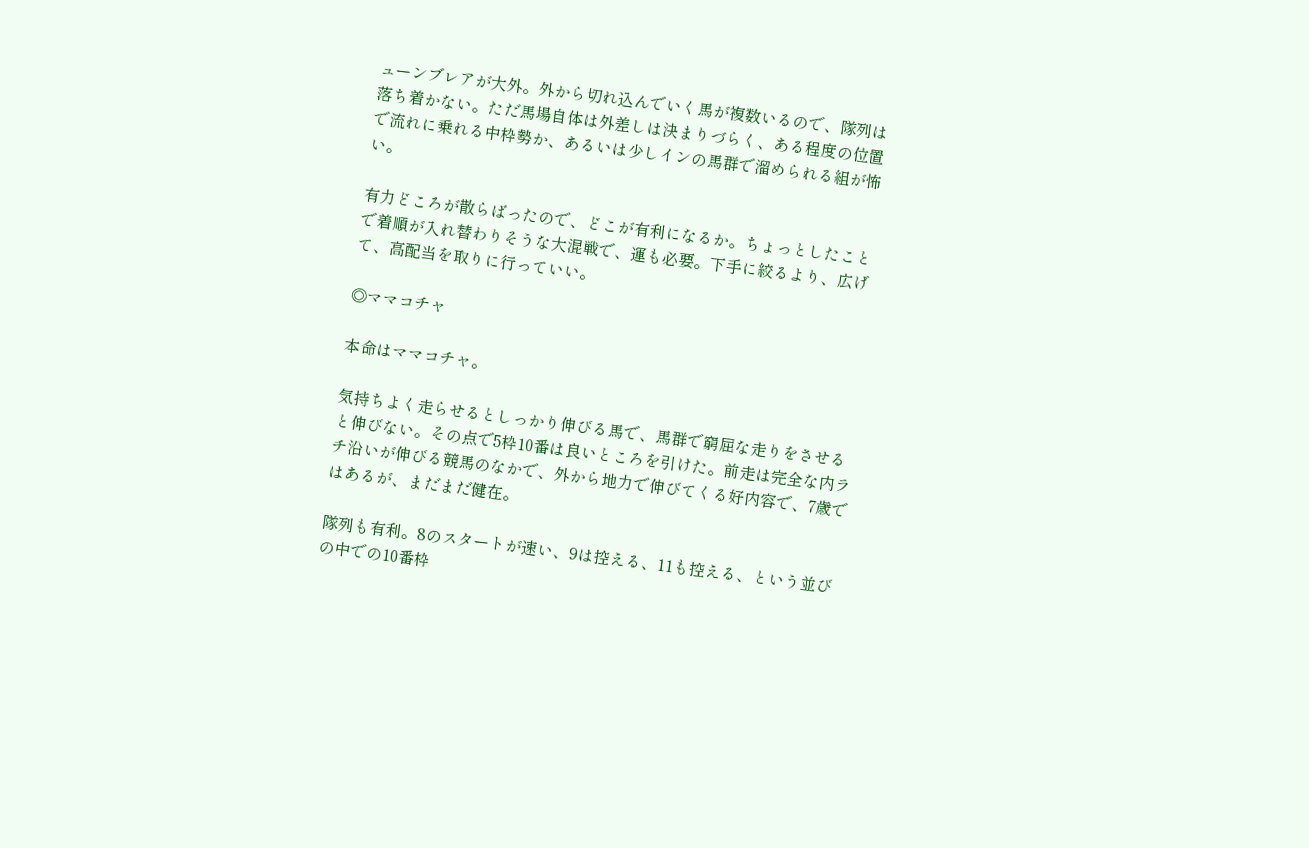ューンブレアが大外。外から切れ込んでいく馬が複数いるので、隊列は落ち着かない。ただ馬場自体は外差しは決まりづらく、ある程度の位置で流れに乗れる中枠勢か、あるいは少しインの馬群で溜められる組が怖い。

有力どころが散らばったので、どこが有利になるか。ちょっとしたことで着順が入れ替わりそうな大混戦で、運も必要。下手に絞るより、広げて、高配当を取りに行っていい。

◎ママコチャ

本命はママコチャ。

気持ちよく走らせるとしっかり伸びる馬で、馬群で窮屈な走りをさせると伸びない。その点で5枠10番は良いところを引けた。前走は完全な内ラチ沿いが伸びる競馬のなかで、外から地力で伸びてくる好内容で、7歳ではあるが、まだまだ健在。

隊列も有利。8のスタートが速い、9は控える、11も控える、という並びの中での10番枠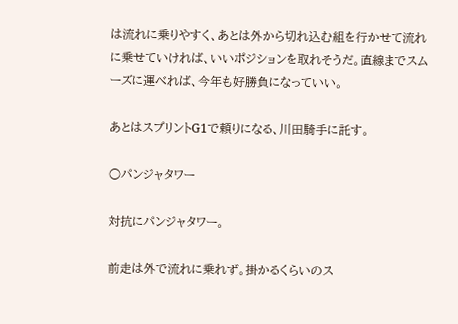は流れに乗りやすく、あとは外から切れ込む組を行かせて流れに乗せていければ、いいポジションを取れそうだ。直線までスムーズに運べれば、今年も好勝負になっていい。

あとはスプリントG1で頼りになる、川田騎手に託す。

○パンジャタワー

対抗にパンジャタワー。

前走は外で流れに乗れず。掛かるくらいのス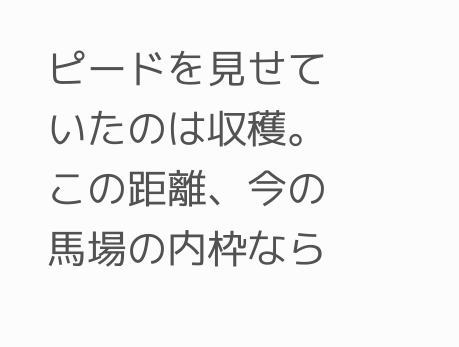ピードを見せていたのは収穫。この距離、今の馬場の内枠なら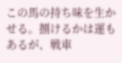この馬の持ち味を生かせる。捌けるかは運もあるが、戦車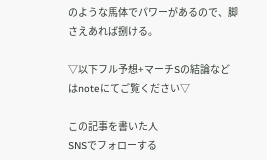のような馬体でパワーがあるので、脚さえあれば捌ける。

▽以下フル予想+マーチSの結論などはnoteにてご覧ください▽

この記事を書いた人
SNSでフォローする